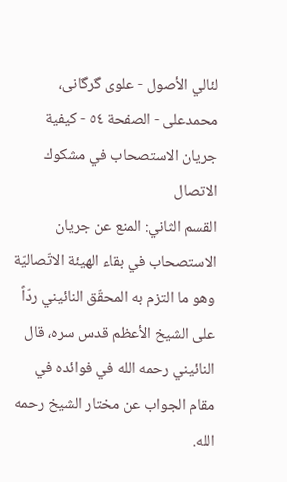لئالي الأصول - علوی گرگانی، محمدعلی - الصفحة ٥٤ - كيفية جريان الاستصحاب في مشكوك الاتصال
القسم الثاني: المنع عن جريان الاستصحاب في بقاء الهيئة الاتّصاليّة وهو ما التزم به المحقّق النائيني ردّاً على الشيخ الأعظم قدس سره، قال النائيني رحمه الله في فوائده في مقام الجواب عن مختار الشيخ رحمه الله.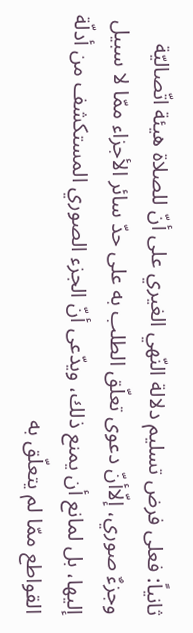ثانياً: فعلى فرض تسليم دلالة النّهي الغيري على أنّ للصلاة هيئة اتّصاليّة وجزءٌ صوري، إلّاأنّ دعوى تعلّق الطلب به على حدّ سائر الأجزاء ممّا لا سبيل إليها، بل لمانع أن يمنع ذلك، ويدّعى أنّ الجزء الصوري المستكشف من أدلّة القواطع ممّا لم يتعلّق به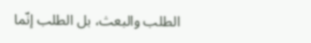الطلب والبعث، بل الطلب إنّما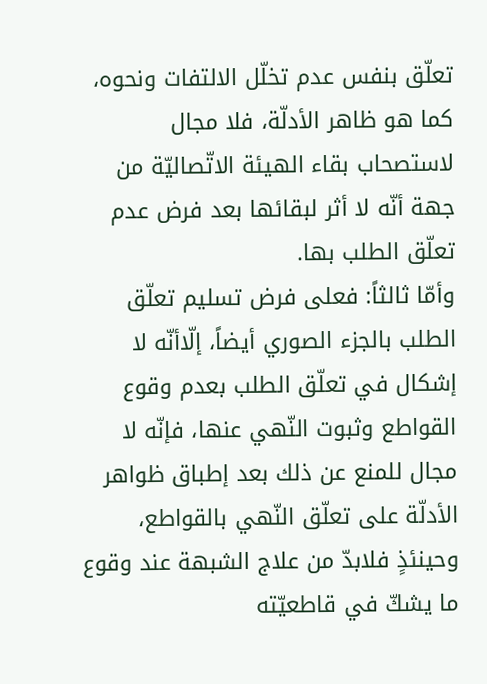تعلّق بنفس عدم تخلّل الالتفات ونحوه، كما هو ظاهر الأدلّة، فلا مجال لاستصحاب بقاء الهيئة الاتّصاليّة من جهة أنّه لا أثر لبقائها بعد فرض عدم تعلّق الطلب بها.
وأمّا ثالثاً: فعلى فرض تسليم تعلّق الطلب بالجزء الصوري أيضاً، إلّاأنّه لا إشكال في تعلّق الطلب بعدم وقوع القواطع وثبوت النّهي عنها، فإنّه لا مجال للمنع عن ذلك بعد إطباق ظواهر الأدلّة على تعلّق النّهي بالقواطع، وحينئذٍ فلابدّ من علاج الشبهة عند وقوع ما يشكّ في قاطعيّته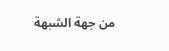من جهة الشبهة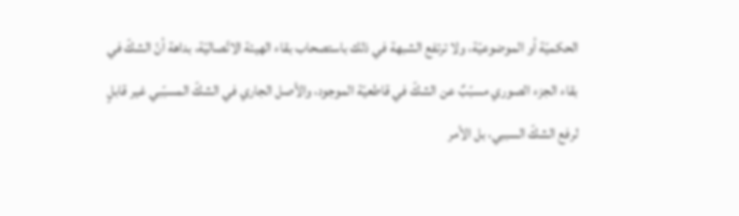الحكميّة أو الموضوعيّة، ولا ترتفع الشبهة في ذلك باستصحاب بقاء الهيئة الاتّصاليّة، بداهة أنّ الشكّ في بقاء الجزء الصوري مسبّبٌ عن الشكّ في قاطعيّة الموجود، والأصل الجاري في الشكّ المسبّبي غير قابلٍ لرفع الشكّ السببي، بل الأمر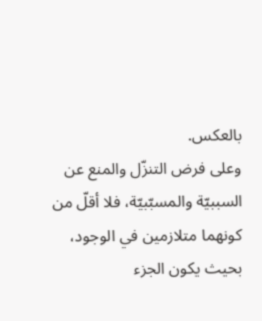بالعكس.
وعلى فرض التنزّل والمنع عن السببيّة والمسبّبيّة، فلا أقلّ من كونهما متلازمين في الوجود، بحيث يكون الجزء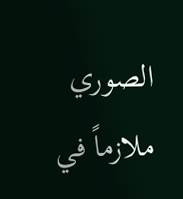الصوري ملازماً في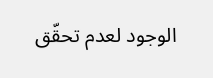الوجود لعدم تحقّق